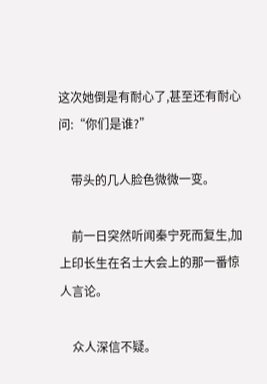这次她倒是有耐心了,甚至还有耐心问:“你们是谁?”

    带头的几人脸色微微一变。

    前一日突然听闻秦宁死而复生,加上印长生在名士大会上的那一番惊人言论。

    众人深信不疑。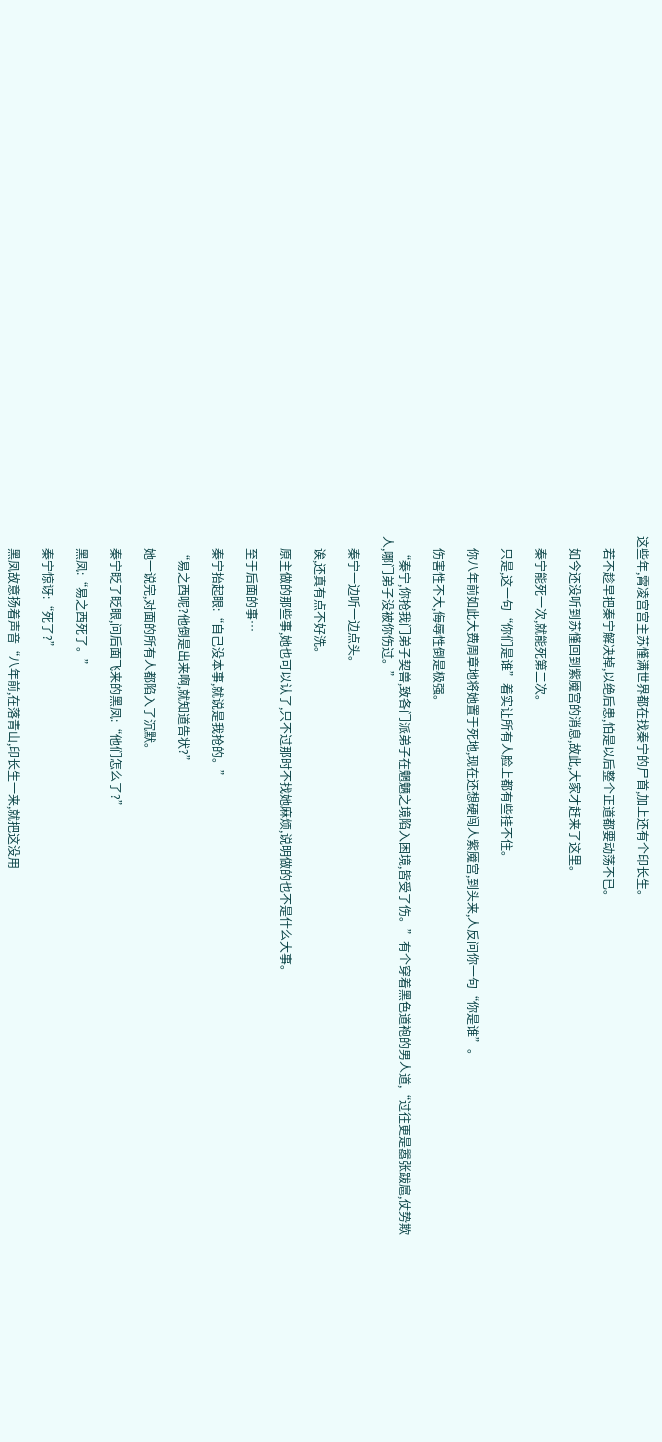这些年,霄凌宫宫主苏慬满世界都在找秦宁的尸首,加上还有个印长生。

    若不趁早把秦宁解决掉,以绝后患,怕是以后整个正道都要动荡不已。

    如今还没听到苏慬回到紫魇宫的消息,故此,大家才赶来了这里。

    秦宁能死一次,就能死第二次。

    只是,这一句“你们是谁”着实让所有人脸上都有些挂不住。

    你八年前如此大费周章地将她置于死地,现在还想硬闯人紫魇宫,到头来,人反问你一句“你是谁”。

    伤害性不大,侮辱性倒是极强。

    “秦宁,你抢我门弟子契兽,致各门派弟子在魍魉之境陷入困境,皆受了伤。”有个穿着黑色道袍的男人道,“过往更是嚣张跋扈,仗势欺人,哪门弟子没被你伤过。”

    秦宁一边听一边点头。

    诶,还真有点不好洗。

    原主做的那些事,她也可以认了,只不过那时不找她麻烦,说明做的也不是什么大事。

    至于后面的事…

    秦宁抬起眼:“自己没本事,就说是我抢的。”

    “易之西呢?他倒是出来啊,就知道告状?”

    她一说完,对面的所有人都陷入了沉默。

    秦宁眨了眨眼,问后面飞来的黑凤:“他们怎么了?”

    黑凤:“易之西死了。”

    秦宁惊讶:“死了?”

    黑凤故意扬着声音“八年前,在落青山,印长生一来,就把这没用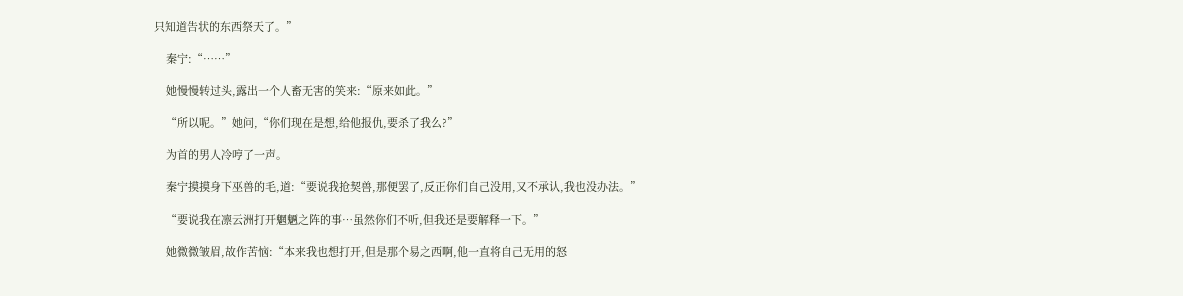只知道告状的东西祭天了。”

    秦宁:“……”

    她慢慢转过头,露出一个人畜无害的笑来:“原来如此。”

    “所以呢。”她问,“你们现在是想,给他报仇,要杀了我么?”

    为首的男人冷哼了一声。

    秦宁摸摸身下巫兽的毛,道:“要说我抢契兽,那便罢了,反正你们自己没用,又不承认,我也没办法。”

    “要说我在凛云洲打开魍魉之阵的事…虽然你们不听,但我还是要解释一下。”

    她微微皱眉,故作苦恼:“本来我也想打开,但是那个易之西啊,他一直将自己无用的怒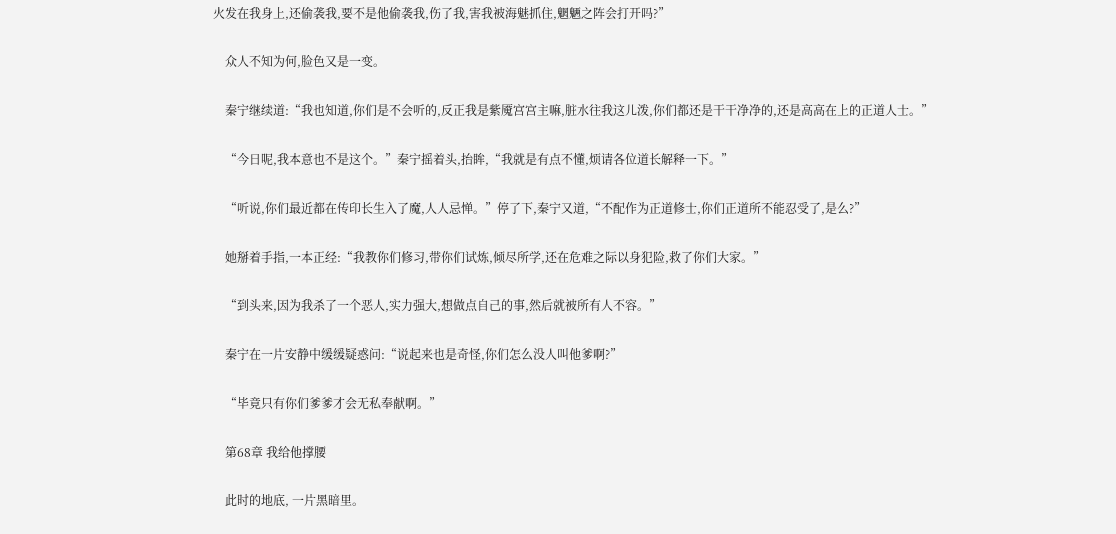火发在我身上,还偷袭我,要不是他偷袭我,伤了我,害我被海魅抓住,魍魉之阵会打开吗?”

    众人不知为何,脸色又是一变。

    秦宁继续道:“我也知道,你们是不会听的,反正我是紫魇宫宫主嘛,脏水往我这儿泼,你们都还是干干净净的,还是高高在上的正道人士。”

    “今日呢,我本意也不是这个。”秦宁摇着头,抬眸,“我就是有点不懂,烦请各位道长解释一下。”

    “听说,你们最近都在传印长生入了魔,人人忌惮。”停了下,秦宁又道,“不配作为正道修士,你们正道所不能忍受了,是么?”

    她掰着手指,一本正经:“我教你们修习,带你们试炼,倾尽所学,还在危难之际以身犯险,救了你们大家。”

    “到头来,因为我杀了一个恶人,实力强大,想做点自己的事,然后就被所有人不容。”

    秦宁在一片安静中缓缓疑惑问:“说起来也是奇怪,你们怎么没人叫他爹啊?”

    “毕竟只有你们爹爹才会无私奉献啊。”

    第68章 我给他撑腰

    此时的地底, 一片黑暗里。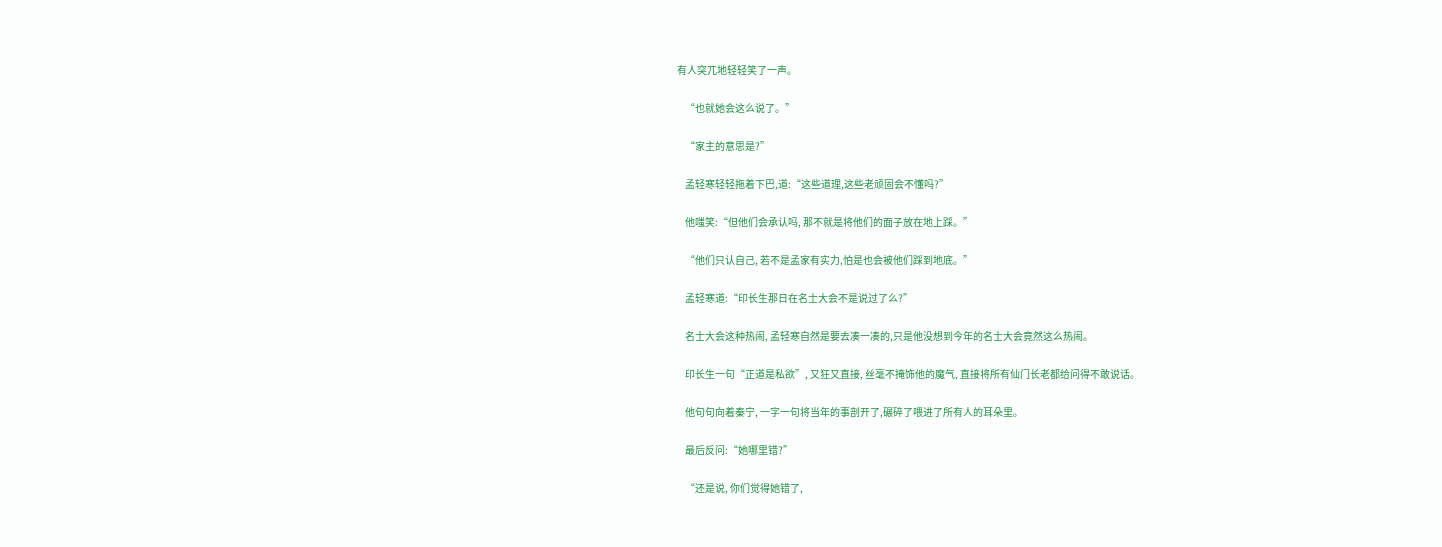有人突兀地轻轻笑了一声。

    “也就她会这么说了。”

    “家主的意思是?”

    孟轻寒轻轻拖着下巴,道:“这些道理,这些老顽固会不懂吗?”

    他嗤笑:“但他们会承认吗, 那不就是将他们的面子放在地上踩。”

    “他们只认自己, 若不是孟家有实力,怕是也会被他们踩到地底。”

    孟轻寒道:“印长生那日在名士大会不是说过了么?”

    名士大会这种热闹, 孟轻寒自然是要去凑一凑的,只是他没想到今年的名士大会竟然这么热闹。

    印长生一句“正道是私欲”, 又狂又直接, 丝毫不掩饰他的魔气, 直接将所有仙门长老都给问得不敢说话。

    他句句向着秦宁, 一字一句将当年的事剖开了,碾碎了喂进了所有人的耳朵里。

    最后反问:“她哪里错?”

    “还是说, 你们觉得她错了,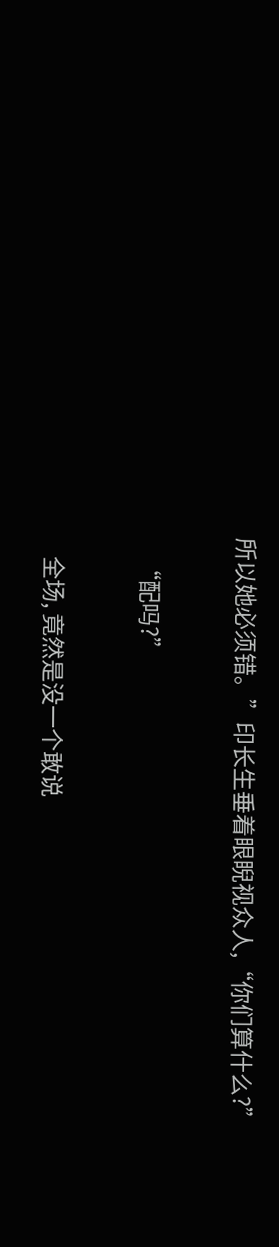所以她必须错。”印长生垂着眼睨视众人,“你们算什么?”

    “配吗?”

    全场, 竟然是没一个敢说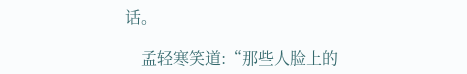话。

    孟轻寒笑道:“那些人脸上的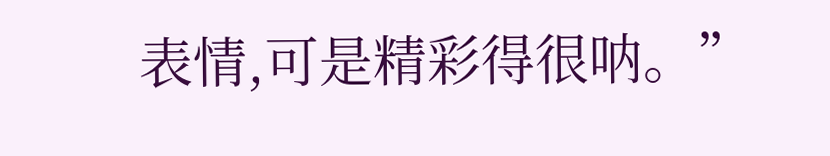表情,可是精彩得很呐。”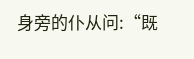身旁的仆从问:“既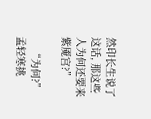然印长生说了这话, 那这些人为何还要来紫魇宫?”

    “为何?”孟轻寒挑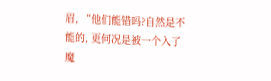眉, “他们能错吗?自然是不能的, 更何况是被一个入了魔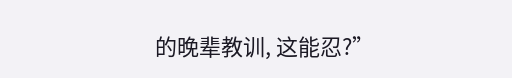的晚辈教训, 这能忍?”